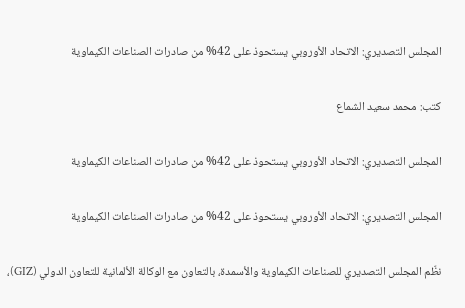المجلس التصديري: الاتحاد الأوروبي يستحوذ على 42% من صادرات الصناعات الكيماوية

كتب: محمد سعيد الشماع

المجلس التصديري: الاتحاد الأوروبي يستحوذ على 42% من صادرات الصناعات الكيماوية

المجلس التصديري: الاتحاد الأوروبي يستحوذ على 42% من صادرات الصناعات الكيماوية

نظّم المجلس التصديري للصناعات الكيماوية والأسمدة، بالتعاون مع الوكالة الألمانية للتعاون الدولي (GIZ)،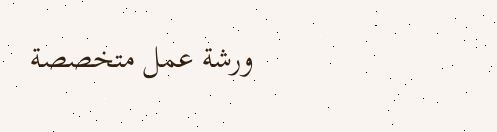ورشة عمل متخصصة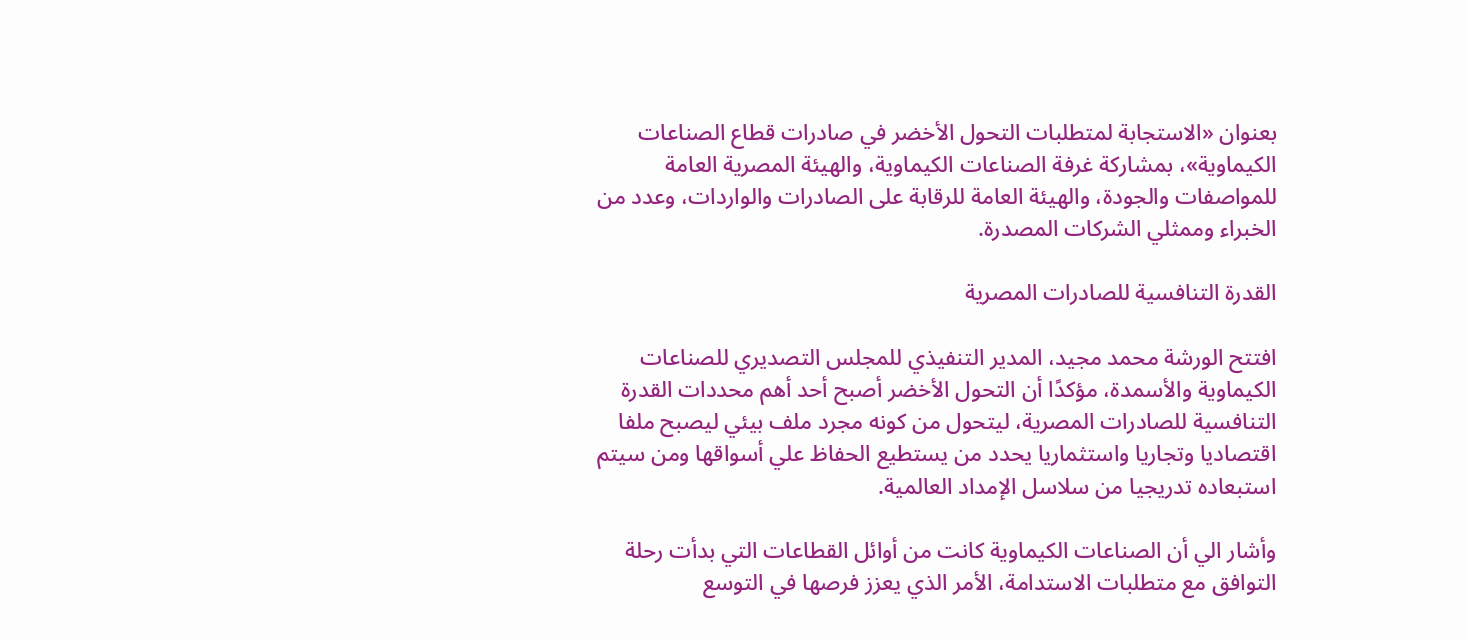بعنوان «الاستجابة لمتطلبات التحول الأخضر في صادرات قطاع الصناعات الكيماوية»، بمشاركة غرفة الصناعات الكيماوية، والهيئة المصرية العامة للمواصفات والجودة، والهيئة العامة للرقابة على الصادرات والواردات، وعدد من الخبراء وممثلي الشركات المصدرة.

القدرة التنافسية للصادرات المصرية

افتتح الورشة محمد مجيد، المدير التنفيذي للمجلس التصديري للصناعات الكيماوية والأسمدة، مؤكدًا أن التحول الأخضر أصبح أحد أهم محددات القدرة التنافسية للصادرات المصرية، ليتحول من كونه مجرد ملف بيئي ليصبح ملفا اقتصاديا وتجاريا واستثماريا يحدد من يستطيع الحفاظ علي أسواقها ومن سيتم استبعاده تدريجيا من سلاسل الإمداد العالمية.

وأشار الي أن الصناعات الكيماوية كانت من أوائل القطاعات التي بدأت رحلة التوافق مع متطلبات الاستدامة، الأمر الذي يعزز فرصها في التوسع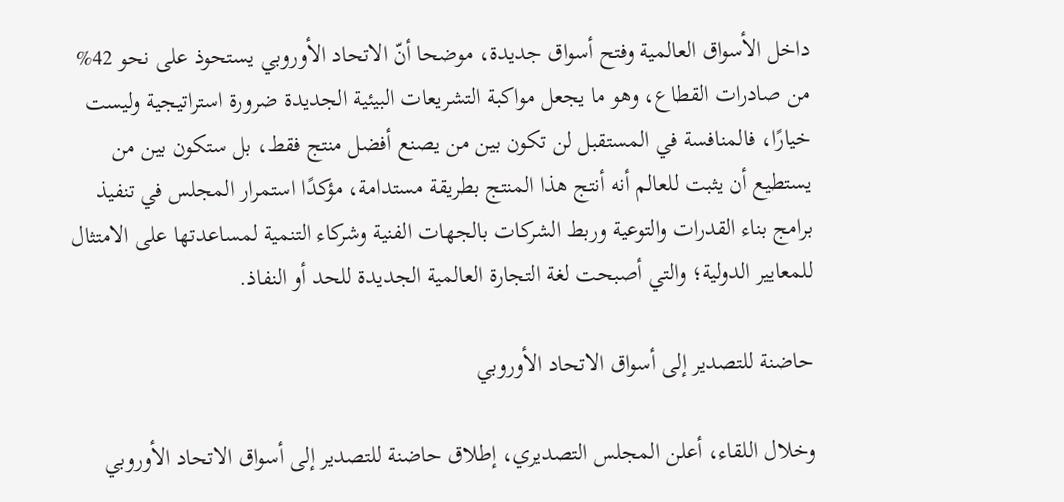داخل الأسواق العالمية وفتح أسواق جديدة، موضحا أنّ الاتحاد الأوروبي يستحوذ على نحو 42% من صادرات القطاع، وهو ما يجعل مواكبة التشريعات البيئية الجديدة ضرورة استراتيجية وليست خيارًا، فالمنافسة في المستقبل لن تكون بين من يصنع أفضل منتج فقط، بل ستكون بين من يستطيع أن يثبت للعالم أنه أنتج هذا المنتج بطريقة مستدامة، مؤكدًا استمرار المجلس في تنفيذ برامج بناء القدرات والتوعية وربط الشركات بالجهات الفنية وشركاء التنمية لمساعدتها على الامتثال للمعايير الدولية؛ والتي أصبحت لغة التجارة العالمية الجديدة للحد أو النفاذ.

حاضنة للتصدير إلى أسواق الاتحاد الأوروبي

وخلال اللقاء، أعلن المجلس التصديري، إطلاق حاضنة للتصدير إلى أسواق الاتحاد الأوروبي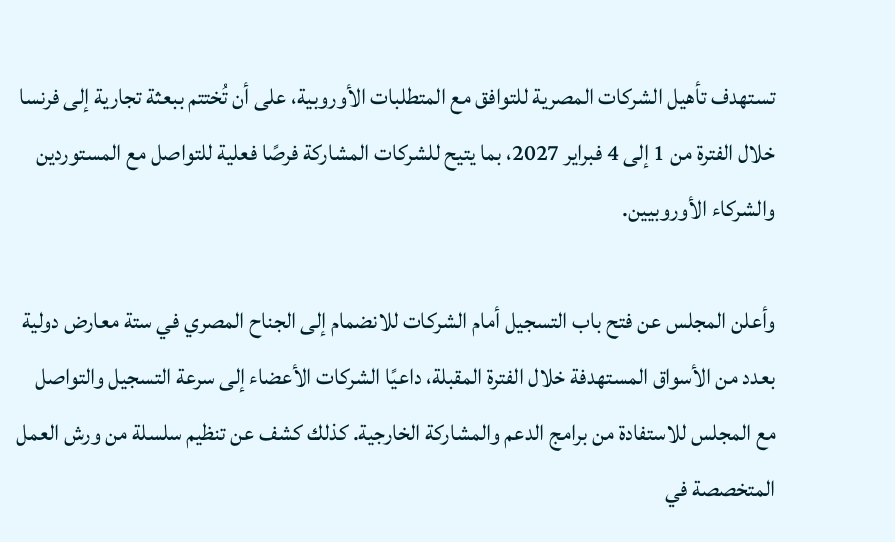تستهدف تأهيل الشركات المصرية للتوافق مع المتطلبات الأوروبية، على أن تُختتم ببعثة تجارية إلى فرنسا خلال الفترة من 1 إلى 4 فبراير 2027، بما يتيح للشركات المشاركة فرصًا فعلية للتواصل مع المستوردين والشركاء الأوروبيين.

وأعلن المجلس عن فتح باب التسجيل أمام الشركات للانضمام إلى الجناح المصري في ستة معارض دولية بعدد من الأسواق المستهدفة خلال الفترة المقبلة، داعيًا الشركات الأعضاء إلى سرعة التسجيل والتواصل مع المجلس للاستفادة من برامج الدعم والمشاركة الخارجية. كذلك كشف عن تنظيم سلسلة من ورش العمل المتخصصة في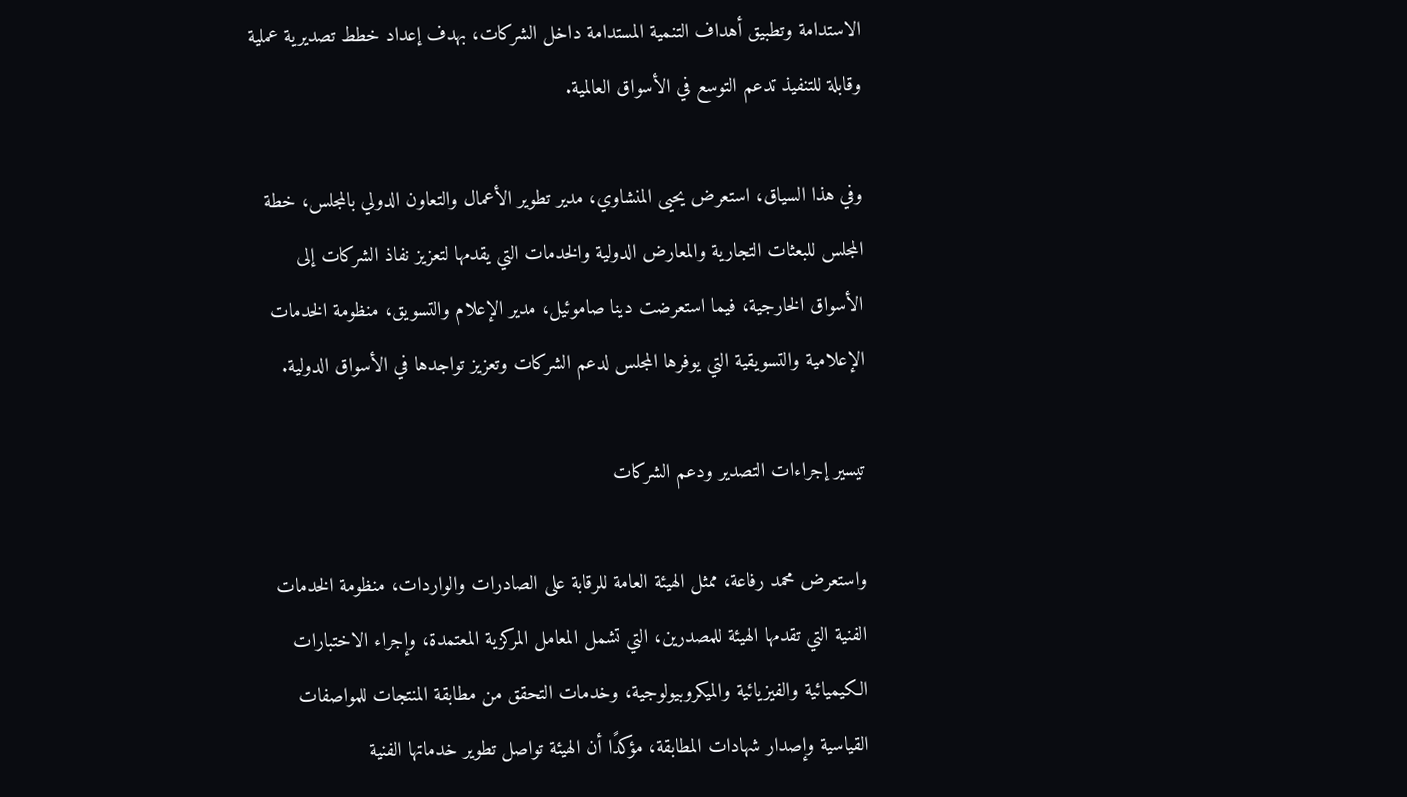الاستدامة وتطبيق أهداف التنمية المستدامة داخل الشركات، بهدف إعداد خطط تصديرية عملية وقابلة للتنفيذ تدعم التوسع في الأسواق العالمية.

وفي هذا السياق، استعرض يحيى المنشاوي، مدير تطوير الأعمال والتعاون الدولي بالمجلس، خطة المجلس للبعثات التجارية والمعارض الدولية والخدمات التي يقدمها لتعزيز نفاذ الشركات إلى الأسواق الخارجية، فيما استعرضت دينا صاموئيل، مدير الإعلام والتسويق، منظومة الخدمات الإعلامية والتسويقية التي يوفرها المجلس لدعم الشركات وتعزيز تواجدها في الأسواق الدولية.

تيسير إجراءات التصدير ودعم الشركات

واستعرض محمد رفاعة، ممثل الهيئة العامة للرقابة على الصادرات والواردات، منظومة الخدمات الفنية التي تقدمها الهيئة للمصدرين، التي تشمل المعامل المركزية المعتمدة، وإجراء الاختبارات الكيميائية والفيزيائية والميكروبيولوجية، وخدمات التحقق من مطابقة المنتجات للمواصفات القياسية وإصدار شهادات المطابقة، مؤكدًا أن الهيئة تواصل تطوير خدماتها الفنية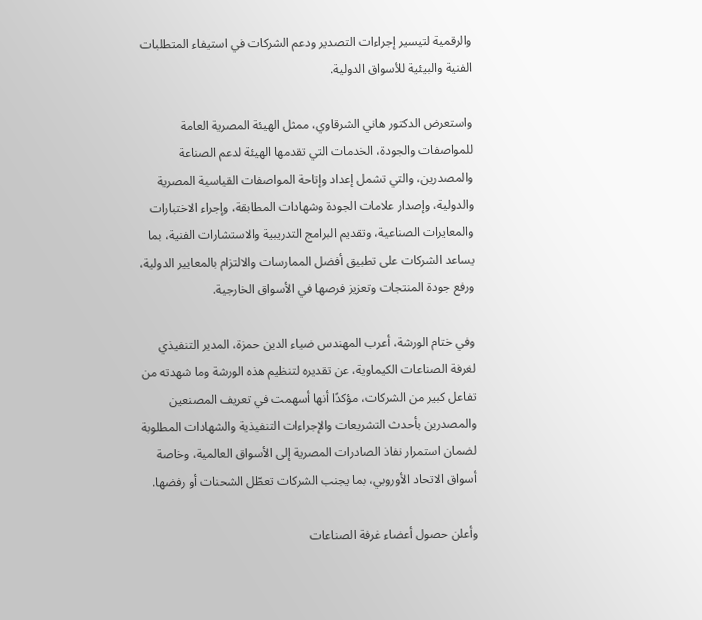والرقمية لتيسير إجراءات التصدير ودعم الشركات في استيفاء المتطلبات الفنية والبيئية للأسواق الدولية.

واستعرض الدكتور هاني الشرقاوي، ممثل الهيئة المصرية العامة للمواصفات والجودة، الخدمات التي تقدمها الهيئة لدعم الصناعة والمصدرين، والتي تشمل إعداد وإتاحة المواصفات القياسية المصرية والدولية، وإصدار علامات الجودة وشهادات المطابقة، وإجراء الاختبارات والمعايرات الصناعية، وتقديم البرامج التدريبية والاستشارات الفنية، بما يساعد الشركات على تطبيق أفضل الممارسات والالتزام بالمعايير الدولية، ورفع جودة المنتجات وتعزيز فرصها في الأسواق الخارجية.

وفي ختام الورشة، أعرب المهندس ضياء الدين حمزة، المدير التنفيذي لغرفة الصناعات الكيماوية، عن تقديره لتنظيم هذه الورشة وما شهدته من تفاعل كبير من الشركات، مؤكدًا أنها أسهمت في تعريف المصنعين والمصدرين بأحدث التشريعات والإجراءات التنفيذية والشهادات المطلوبة لضمان استمرار نفاذ الصادرات المصرية إلى الأسواق العالمية، وخاصة أسواق الاتحاد الأوروبي، بما يجنب الشركات تعطّل الشحنات أو رفضها.

وأعلن حصول أعضاء غرفة الصناعات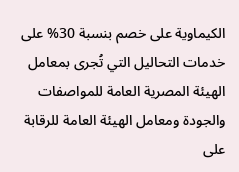الكيماوية على خصم بنسبة 30% على خدمات التحاليل التي تُجرى بمعامل الهيئة المصرية العامة للمواصفات والجودة ومعامل الهيئة العامة للرقابة على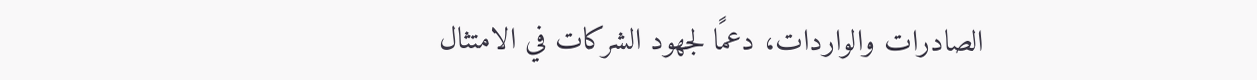الصادرات والواردات، دعمًا لجهود الشركات في الامتثال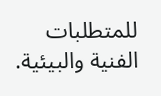للمتطلبات الفنية والبيئية.